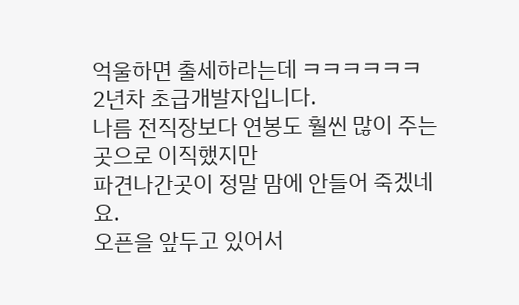억울하면 출세하라는데 ㅋㅋㅋㅋㅋㅋ
2년차 초급개발자입니다.
나름 전직장보다 연봉도 훨씬 많이 주는 곳으로 이직했지만
파견나간곳이 정말 맘에 안들어 죽겠네요.
오픈을 앞두고 있어서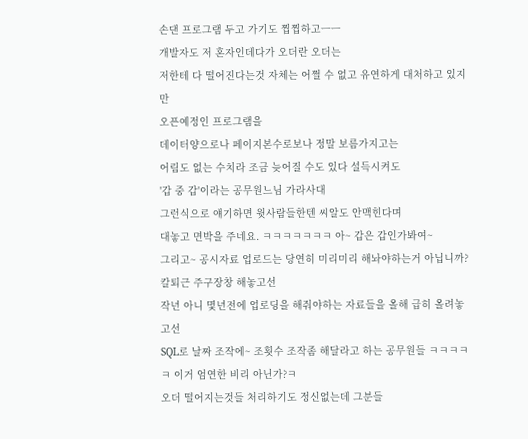손댄 프로그램 두고 가기도 찝찝하고ㅡㅡ
개발자도 저 혼자인데다가 오더란 오더는
저한테 다 떨어진다는것 자체는 어쩔 수 없고 유연하게 대처하고 있지만
오픈예정인 프로그램을
데이터양으로나 페이지본수로보나 정말 보름가지고는
어림도 없는 수치라 조금 늦어질 수도 있다 설득시켜도
'갑 중 갑'이라는 공무원느님 가라사대
그런식으로 얘기하면 윗사람들한텐 씨알도 안맥힌다며
대놓고 면박을 주네요. ㅋㅋㅋㅋㅋㅋㅋ 아~ 갑은 갑인가봐여~
그리고~ 공시자료 업로드는 당연히 미리미리 해놔야하는거 아닙니까?
칼퇴근 주구장창 해놓고선
작년 아니 몇년전에 업로딩을 해줘야하는 자료들을 올해 급히 올려놓고선
SQL로 날짜 조작에~ 조횟수 조작좀 해달라고 하는 공무원들 ㅋㅋㅋㅋㅋ 이거 엄연한 비리 아닌가?ㅋ
오더 떨어지는것들 처리하기도 정신없는데 그분들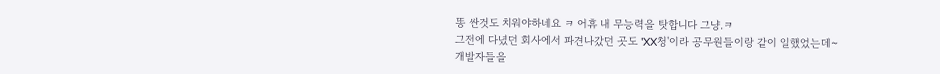똥 싼것도 치워야하네요 ㅋ 어휴 내 무능력을 탓합니다 그냥.ㅋ
그전에 다녔던 회사에서 파견나갔던 곳도 'XX청'이라 공무원들이랑 같이 일했었는데~
개발자들을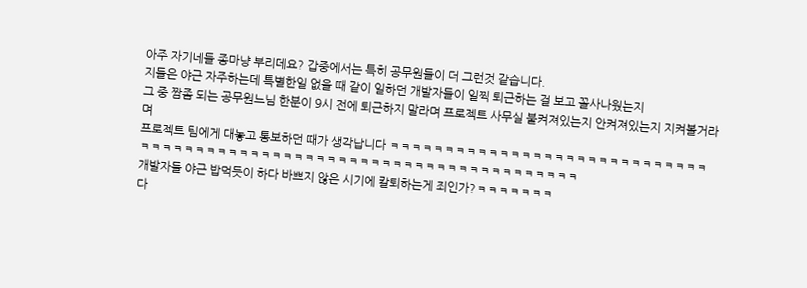아주 자기네들 종마냥 부리데요? 갑중에서는 특히 공무원들이 더 그런것 같습니다.
지들은 야근 자주하는데 특별한일 없을 때 같이 일하던 개발자들이 일찍 퇴근하는 걸 보고 꼴사나웠는지
그 중 짬좀 되는 공무원느님 한분이 9시 전에 퇴근하지 말라며 프로젝트 사무실 불켜져있는지 안켜져있는지 지켜볼거라며
프로젝트 팀에게 대놓고 통보하던 때가 생각납니다 ㅋㅋㅋㅋㅋㅋㅋㅋㅋㅋㅋㅋㅋㅋㅋㅋㅋㅋㅋㅋㅋㅋㅋㅋㅋㅋㅋㅋㅋㅋㅋㅋㅋㅋㅋㅋㅋㅋㅋㅋㅋㅋㅋㅋㅋㅋㅋㅋㅋㅋㅋㅋㅋㅋㅋㅋㅋㅋㅋㅋㅋㅋㅋㅋㅋㅋㅋㅋㅋ
개발자들 야근 밥먹듯이 하다 바쁘지 않은 시기에 칼퇴하는게 죄인가?ㅋㅋㅋㅋㅋㅋㅋ
다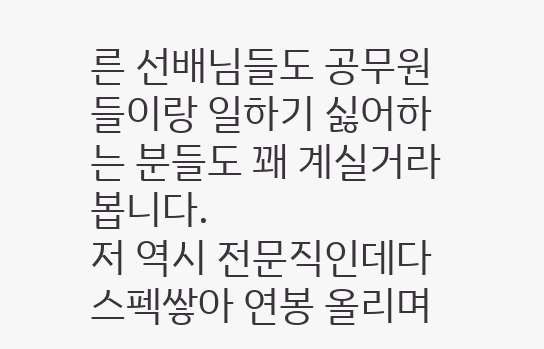른 선배님들도 공무원들이랑 일하기 싫어하는 분들도 꽤 계실거라 봅니다.
저 역시 전문직인데다 스펙쌓아 연봉 올리며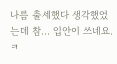나름 출세했다 생각했었는데 참... 입안이 쓰네요.ㅋ